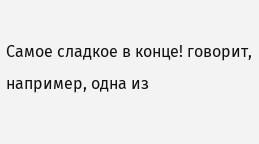Самое сладкое в конце! говорит, например, одна из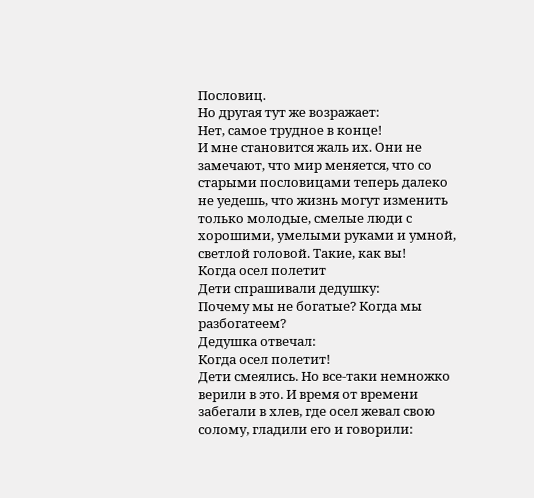Пословиц.
Но другая тут же возражает:
Нет, самое трудное в конце!
И мне становится жаль их. Они не замечают, что мир меняется, что со старыми пословицами теперь далеко не уедешь, что жизнь могут изменить только молодые, смелые люди с хорошими, умелыми руками и умной, светлой головой. Такие, как вы!
Когда осел полетит
Дети спрашивали дедушку:
Почему мы не богатые? Когда мы разбогатеем?
Дедушка отвечал:
Когда осел полетит!
Дети смеялись. Но все-таки немножко верили в это. И время от времени забегали в хлев, где осел жевал свою солому, гладили его и говорили: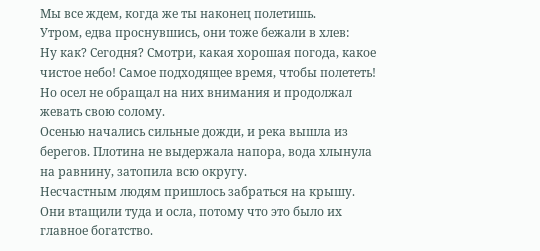Мы все ждем, когда же ты наконец полетишь.
Утром, едва проснувшись, они тоже бежали в хлев:
Ну как? Сегодня? Смотри, какая хорошая погода, какое чистое небо! Самое подходящее время, чтобы полететь!
Но осел не обращал на них внимания и продолжал жевать свою солому.
Осенью начались сильные дожди, и река вышла из берегов. Плотина не выдержала напора, вода хлынула на равнину, затопила всю округу.
Несчастным людям пришлось забраться на крышу. Они втащили туда и осла, потому что это было их главное богатство.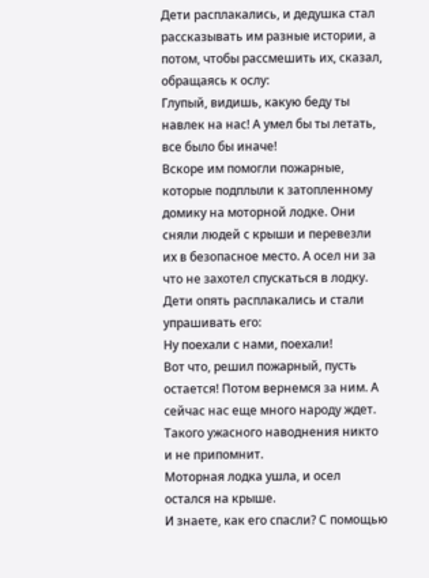Дети расплакались, и дедушка стал рассказывать им разные истории, а потом, чтобы рассмешить их, сказал, обращаясь к ослу:
Глупый, видишь, какую беду ты навлек на нас! А умел бы ты летать, все было бы иначе!
Вскоре им помогли пожарные, которые подплыли к затопленному домику на моторной лодке. Они сняли людей с крыши и перевезли их в безопасное место. А осел ни за что не захотел спускаться в лодку. Дети опять расплакались и стали упрашивать его:
Ну поехали с нами, поехали!
Вот что, решил пожарный, пусть остается! Потом вернемся за ним. А сейчас нас еще много народу ждет. Такого ужасного наводнения никто и не припомнит.
Моторная лодка ушла, и осел остался на крыше.
И знаете, как его спасли? С помощью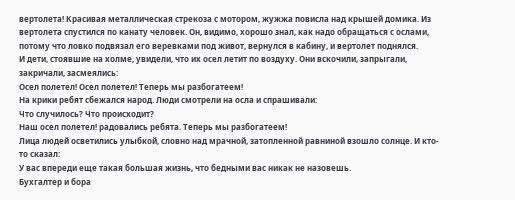вертолета! Красивая металлическая стрекоза с мотором, жужжа повисла над крышей домика. Из вертолета спустился по канату человек. Он, видимо, хорошо знал, как надо обращаться с ослами, потому что ловко подвязал его веревками под живот, вернулся в кабину, и вертолет поднялся.
И дети, стоявшие на холме, увидели, что их осел летит по воздуху. Они вскочили, запрыгали, закричали, засмеялись:
Осел полетел! Осел полетел! Теперь мы разбогатеем!
На крики ребят сбежался народ. Люди смотрели на осла и спрашивали:
Что случилось? Что происходит?
Наш осел полетел! радовались ребята. Теперь мы разбогатеем!
Лица людей осветились улыбкой, словно над мрачной, затопленной равниной взошло солнце. И кто-то сказал:
У вас впереди еще такая большая жизнь, что бедными вас никак не назовешь.
Бухгалтер и бора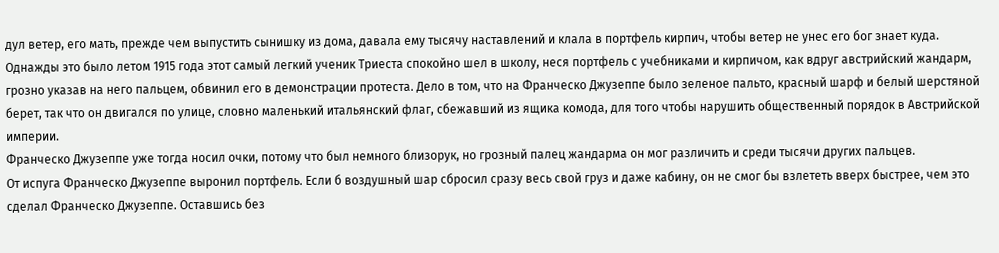дул ветер, его мать, прежде чем выпустить сынишку из дома, давала ему тысячу наставлений и клала в портфель кирпич, чтобы ветер не унес его бог знает куда.
Однажды это было летом 1915 года этот самый легкий ученик Триеста спокойно шел в школу, неся портфель с учебниками и кирпичом, как вдруг австрийский жандарм, грозно указав на него пальцем, обвинил его в демонстрации протеста. Дело в том, что на Франческо Джузеппе было зеленое пальто, красный шарф и белый шерстяной берет, так что он двигался по улице, словно маленький итальянский флаг, сбежавший из ящика комода, для того чтобы нарушить общественный порядок в Австрийской империи.
Франческо Джузеппе уже тогда носил очки, потому что был немного близорук, но грозный палец жандарма он мог различить и среди тысячи других пальцев.
От испуга Франческо Джузеппе выронил портфель. Если б воздушный шар сбросил сразу весь свой груз и даже кабину, он не смог бы взлететь вверх быстрее, чем это сделал Франческо Джузеппе. Оставшись без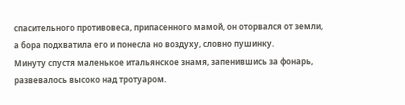спасительного противовеса, припасенного мамой, он оторвался от земли, а бора подхватила его и понесла но воздуху, словно пушинку.
Минуту спустя маленькое итальянское знамя, запенившись за фонарь, развевалось высоко над тротуаром.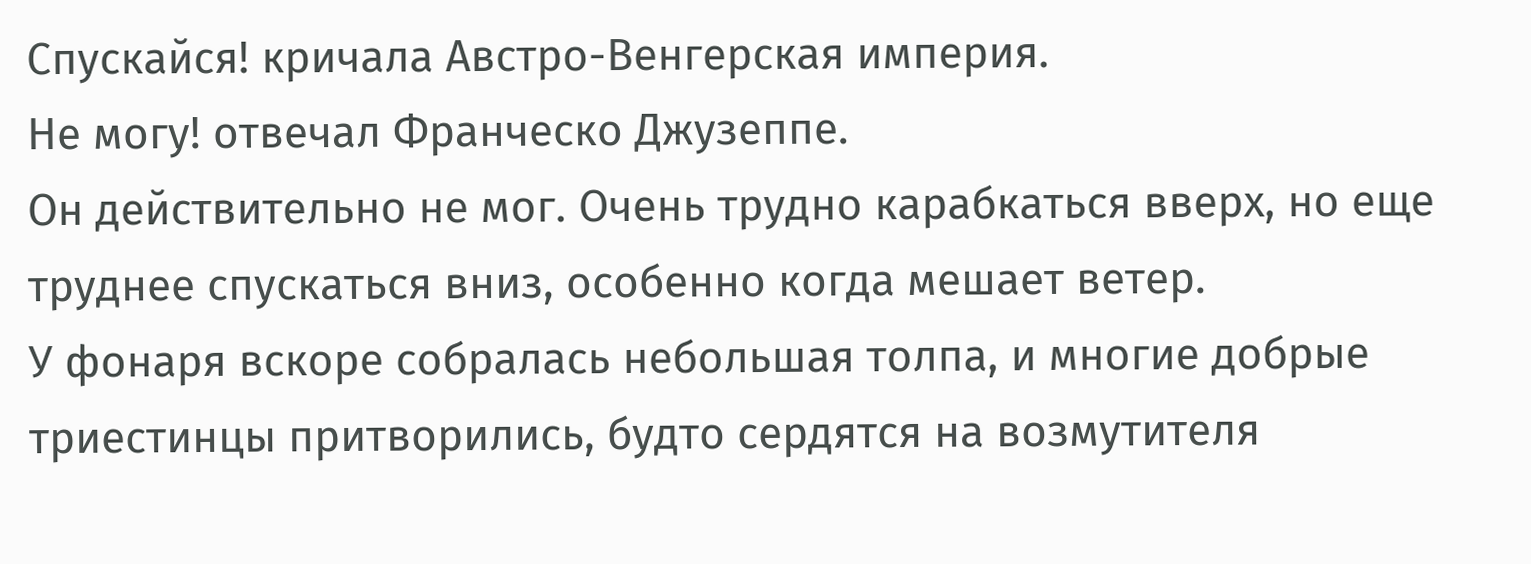Спускайся! кричала Австро-Венгерская империя.
Не могу! отвечал Франческо Джузеппе.
Он действительно не мог. Очень трудно карабкаться вверх, но еще труднее спускаться вниз, особенно когда мешает ветер.
У фонаря вскоре собралась небольшая толпа, и многие добрые триестинцы притворились, будто сердятся на возмутителя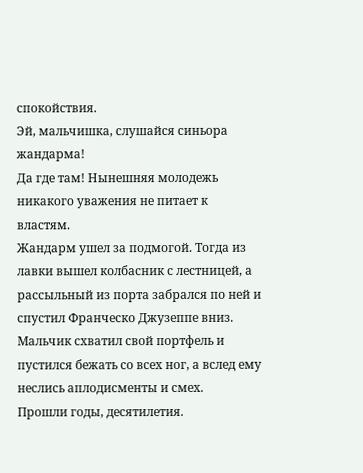спокойствия.
Эй, мальчишка, слушайся синьора жандарма!
Да где там! Нынешняя молодежь никакого уважения не питает к властям.
Жандарм ушел за подмогой. Тогда из лавки вышел колбасник с лестницей, а рассыльный из порта забрался по ней и спустил Франческо Джузеппе вниз. Мальчик схватил свой портфель и пустился бежать со всех ног, а вслед ему неслись аплодисменты и смех.
Прошли годы, десятилетия.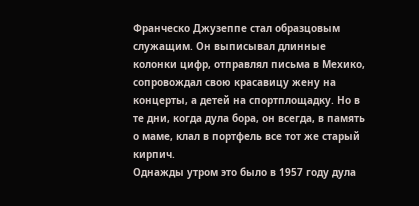Франческо Джузеппе стал образцовым служащим. Он выписывал длинные колонки цифр, отправлял письма в Мехико, сопровождал свою красавицу жену на концерты, а детей на спортплощадку. Но в те дни, когда дула бора, он всегда, в память о маме, клал в портфель все тот же старый кирпич.
Однажды утром это было в 1957 году дула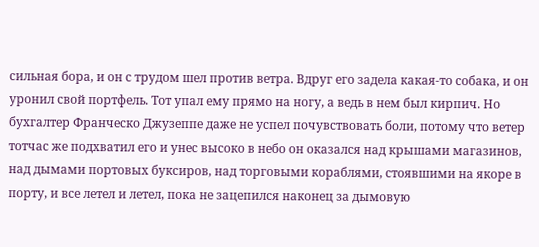сильная бора, и он с трудом шел против ветра. Вдруг его задела какая-то собака, и он уронил свой портфель. Тот упал ему прямо на ногу, а ведь в нем был кирпич. Но бухгалтер Франческо Джузеппе даже не успел почувствовать боли, потому что ветер тотчас же подхватил его и унес высоко в небо он оказался над крышами магазинов, над дымами портовых буксиров, над торговыми кораблями, стоявшими на якоре в порту, и все летел и летел, пока не зацепился наконец за дымовую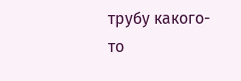трубу какого-то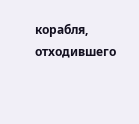корабля, отходившего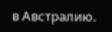в Австралию.